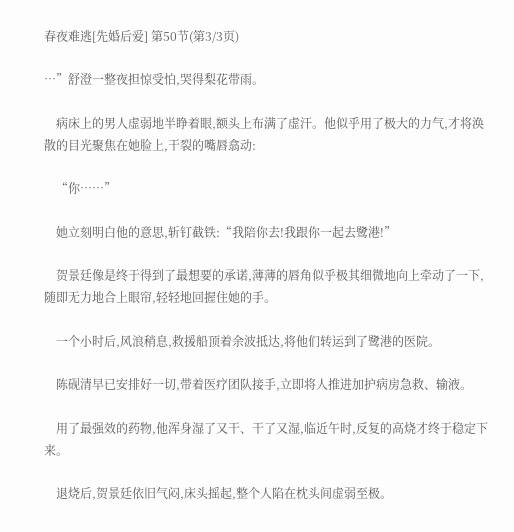春夜难逃[先婚后爱] 第50节(第3/3页)

…”舒澄一整夜担惊受怕,哭得梨花带雨。

    病床上的男人虚弱地半睁着眼,额头上布满了虚汗。他似乎用了极大的力气,才将涣散的目光聚焦在她脸上,干裂的嘴唇翕动:

    “你……”

    她立刻明白他的意思,斩钉截铁:“我陪你去!我跟你一起去鹭港!”

    贺景廷像是终于得到了最想要的承诺,薄薄的唇角似乎极其细微地向上牵动了一下,随即无力地合上眼帘,轻轻地回握住她的手。

    一个小时后,风浪稍息,救援船顶着余波抵达,将他们转运到了鹭港的医院。

    陈砚清早已安排好一切,带着医疗团队接手,立即将人推进加护病房急救、输液。

    用了最强效的药物,他浑身湿了又干、干了又湿,临近午时,反复的高烧才终于稳定下来。

    退烧后,贺景廷依旧气闷,床头摇起,整个人陷在枕头间虚弱至极。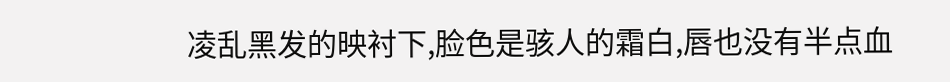凌乱黑发的映衬下,脸色是骇人的霜白,唇也没有半点血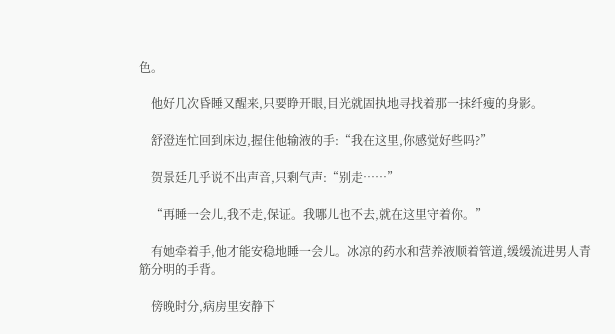色。

    他好几次昏睡又醒来,只要睁开眼,目光就固执地寻找着那一抹纤瘦的身影。

    舒澄连忙回到床边,握住他输液的手:“我在这里,你感觉好些吗?”

    贺景廷几乎说不出声音,只剩气声:“别走……”

    “再睡一会儿,我不走,保证。我哪儿也不去,就在这里守着你。”

    有她牵着手,他才能安稳地睡一会儿。冰凉的药水和营养液顺着管道,缓缓流进男人青筋分明的手背。

    傍晚时分,病房里安静下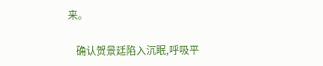来。

    确认贺景廷陷入沉眠,呼吸平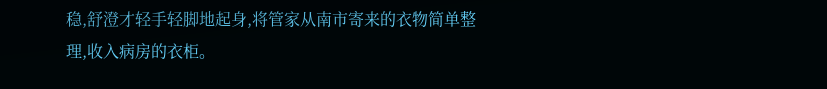稳,舒澄才轻手轻脚地起身,将管家从南市寄来的衣物简单整理,收入病房的衣柜。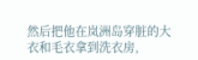然后把他在岚洲岛穿脏的大衣和毛衣拿到洗衣房,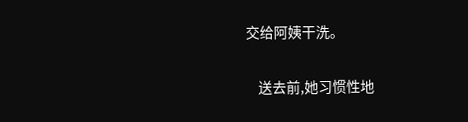交给阿姨干洗。

    送去前,她习惯性地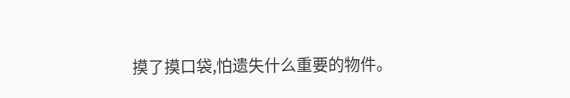摸了摸口袋,怕遗失什么重要的物件。